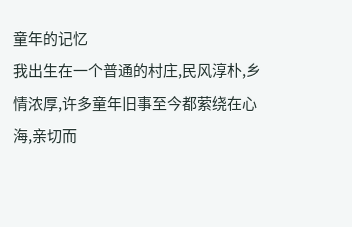童年的记忆
我出生在一个普通的村庄,民风淳朴,乡情浓厚,许多童年旧事至今都萦绕在心海,亲切而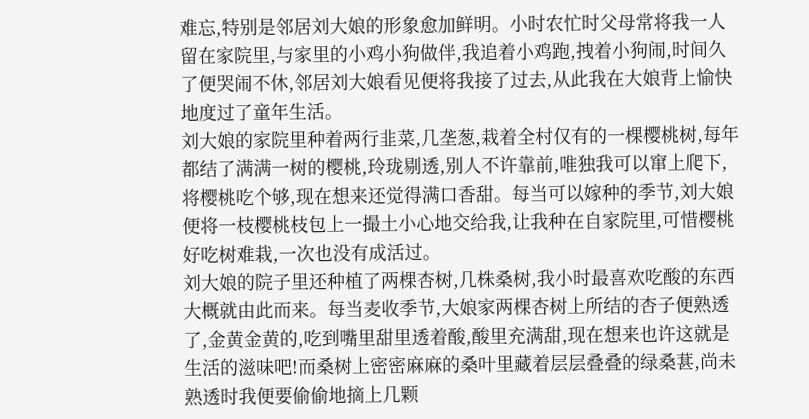难忘,特别是邻居刘大娘的形象愈加鲜明。小时农忙时父母常将我一人留在家院里,与家里的小鸡小狗做伴,我追着小鸡跑,拽着小狗闹,时间久了便哭闹不休,邻居刘大娘看见便将我接了过去,从此我在大娘背上愉快地度过了童年生活。
刘大娘的家院里种着两行韭菜,几垄葱,栽着全村仅有的一棵樱桃树,每年都结了满满一树的樱桃,玲珑剔透,别人不许靠前,唯独我可以窜上爬下,将樱桃吃个够,现在想来还觉得满口香甜。每当可以嫁种的季节,刘大娘便将一枝樱桃枝包上一撮土小心地交给我,让我种在自家院里,可惜樱桃好吃树难栽,一次也没有成活过。
刘大娘的院子里还种植了两棵杏树,几株桑树,我小时最喜欢吃酸的东西大概就由此而来。每当麦收季节,大娘家两棵杏树上所结的杏子便熟透了,金黄金黄的,吃到嘴里甜里透着酸,酸里充满甜,现在想来也许这就是生活的滋味吧!而桑树上密密麻麻的桑叶里藏着层层叠叠的绿桑葚,尚未熟透时我便要偷偷地摘上几颗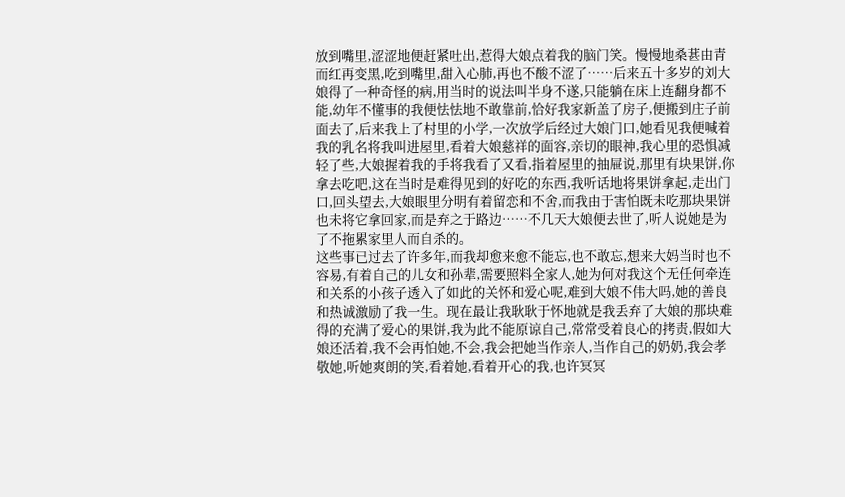放到嘴里,涩涩地便赶紧吐出,惹得大娘点着我的脑门笑。慢慢地桑葚由青而红再变黑,吃到嘴里,甜入心肺,再也不酸不涩了……后来五十多岁的刘大娘得了一种奇怪的病,用当时的说法叫半身不遂,只能躺在床上连翻身都不能,幼年不懂事的我便怯怯地不敢靠前,恰好我家新盖了房子,便搬到庄子前面去了,后来我上了村里的小学,一次放学后经过大娘门口,她看见我便喊着我的乳名将我叫进屋里,看着大娘慈祥的面容,亲切的眼神,我心里的恐惧减轻了些,大娘握着我的手将我看了又看,指着屋里的抽屉说,那里有块果饼,你拿去吃吧,这在当时是难得见到的好吃的东西,我听话地将果饼拿起,走出门口,回头望去,大娘眼里分明有着留恋和不舍,而我由于害怕既未吃那块果饼也未将它拿回家,而是弃之于路边……不几天大娘便去世了,听人说她是为了不拖累家里人而自杀的。
这些事已过去了许多年,而我却愈来愈不能忘,也不敢忘,想来大妈当时也不容易,有着自己的儿女和孙辈,需要照料全家人,她为何对我这个无任何牵连和关系的小孩子透入了如此的关怀和爱心呢,难到大娘不伟大吗,她的善良和热诚激励了我一生。现在最让我耿耿于怀地就是我丢弃了大娘的那块难得的充满了爱心的果饼,我为此不能原谅自己,常常受着良心的拷责,假如大娘还活着,我不会再怕她,不会,我会把她当作亲人,当作自己的奶奶,我会孝敬她,听她爽朗的笑,看着她,看着开心的我,也许冥冥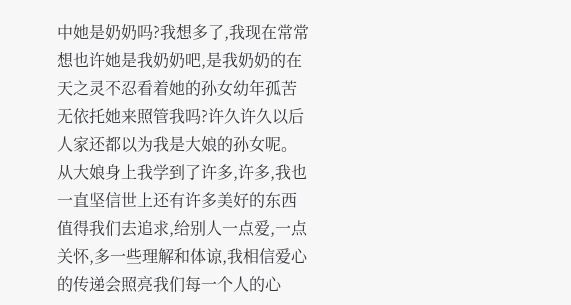中她是奶奶吗?我想多了,我现在常常想也许她是我奶奶吧,是我奶奶的在天之灵不忍看着她的孙女幼年孤苦无依托她来照管我吗?许久许久以后人家还都以为我是大娘的孙女呢。
从大娘身上我学到了许多,许多,我也一直坚信世上还有许多美好的东西值得我们去追求,给别人一点爱,一点关怀,多一些理解和体谅,我相信爱心的传递会照亮我们每一个人的心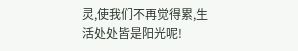灵,使我们不再觉得累,生活处处皆是阳光呢!